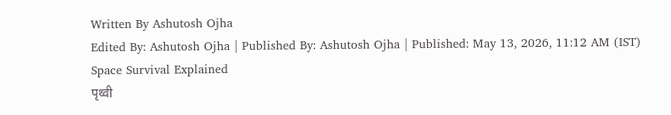Written By Ashutosh Ojha
Edited By: Ashutosh Ojha | Published By: Ashutosh Ojha | Published: May 13, 2026, 11:12 AM (IST)
Space Survival Explained
पृथ्वी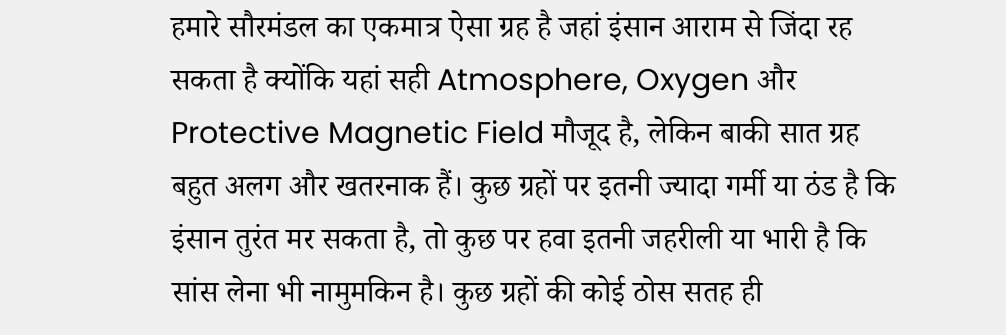हमारे सौरमंडल का एकमात्र ऐसा ग्रह है जहां इंसान आराम से जिंदा रह सकता है क्योंकि यहां सही Atmosphere, Oxygen और Protective Magnetic Field मौजूद है, लेकिन बाकी सात ग्रह बहुत अलग और खतरनाक हैं। कुछ ग्रहों पर इतनी ज्यादा गर्मी या ठंड है कि इंसान तुरंत मर सकता है, तो कुछ पर हवा इतनी जहरीली या भारी है कि सांस लेना भी नामुमकिन है। कुछ ग्रहों की कोई ठोस सतह ही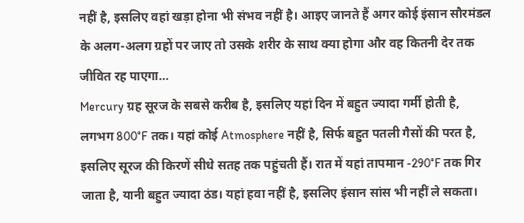नहीं है, इसलिए वहां खड़ा होना भी संभव नहीं है। आइए जानते हैं अगर कोई इंसान सौरमंडल के अलग-अलग ग्रहों पर जाए तो उसके शरीर के साथ क्या होगा और वह कितनी देर तक जीवित रह पाएगा…
Mercury ग्रह सूरज के सबसे करीब है, इसलिए यहां दिन में बहुत ज्यादा गर्मी होती है, लगभग 800°F तक। यहां कोई Atmosphere नहीं है, सिर्फ बहुत पतली गैसों की परत है, इसलिए सूरज की किरणें सीधे सतह तक पहुंचती हैं। रात में यहां तापमान -290°F तक गिर जाता है, यानी बहुत ज्यादा ठंड। यहां हवा नहीं है, इसलिए इंसान सांस भी नहीं ले सकता।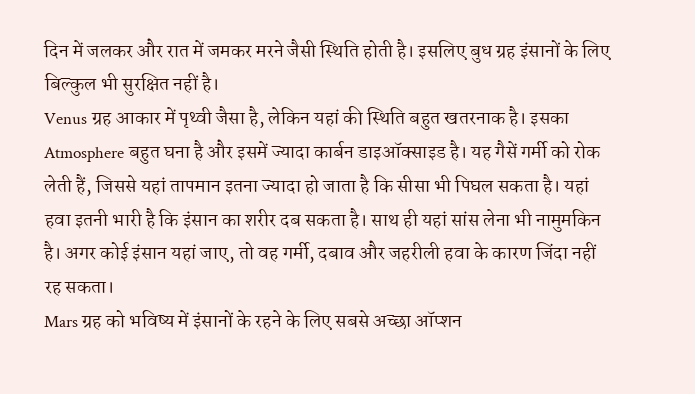दिन में जलकर और रात में जमकर मरने जैसी स्थिति होती है। इसलिए बुध ग्रह इंसानों के लिए बिल्कुल भी सुरक्षित नहीं है।
Venus ग्रह आकार में पृथ्वी जैसा है, लेकिन यहां की स्थिति बहुत खतरनाक है। इसका Atmosphere बहुत घना है और इसमें ज्यादा कार्बन डाइऑक्साइड है। यह गैसें गर्मी को रोक लेती हैं, जिससे यहां तापमान इतना ज्यादा हो जाता है कि सीसा भी पिघल सकता है। यहां हवा इतनी भारी है कि इंसान का शरीर दब सकता है। साथ ही यहां सांस लेना भी नामुमकिन है। अगर कोई इंसान यहां जाए, तो वह गर्मी, दबाव और जहरीली हवा के कारण जिंदा नहीं रह सकता।
Mars ग्रह को भविष्य में इंसानों के रहने के लिए सबसे अच्छा ऑप्शन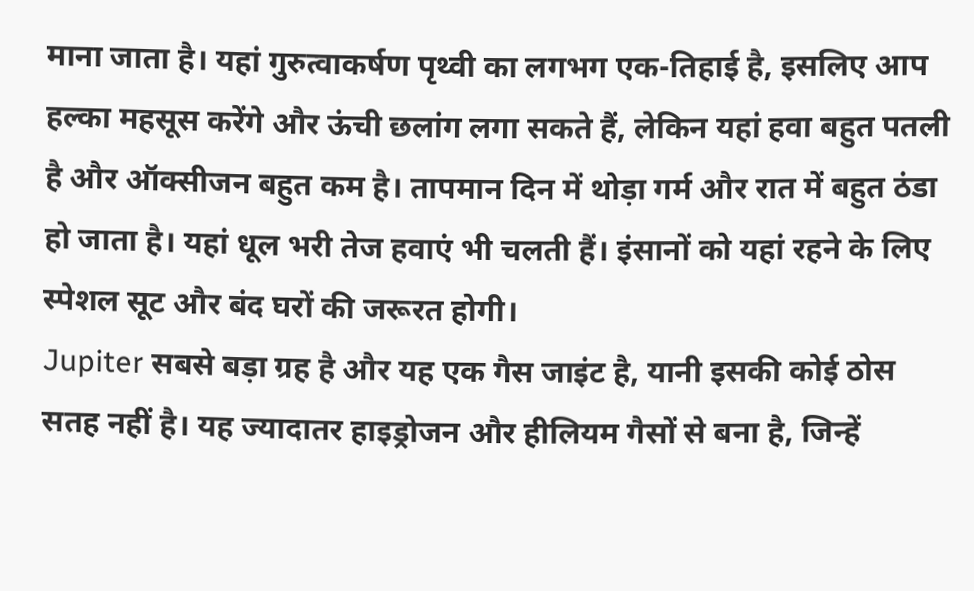माना जाता है। यहां गुरुत्वाकर्षण पृथ्वी का लगभग एक-तिहाई है, इसलिए आप हल्का महसूस करेंगे और ऊंची छलांग लगा सकते हैं, लेकिन यहां हवा बहुत पतली है और ऑक्सीजन बहुत कम है। तापमान दिन में थोड़ा गर्म और रात में बहुत ठंडा हो जाता है। यहां धूल भरी तेज हवाएं भी चलती हैं। इंसानों को यहां रहने के लिए स्पेशल सूट और बंद घरों की जरूरत होगी।
Jupiter सबसे बड़ा ग्रह है और यह एक गैस जाइंट है, यानी इसकी कोई ठोस सतह नहीं है। यह ज्यादातर हाइड्रोजन और हीलियम गैसों से बना है, जिन्हें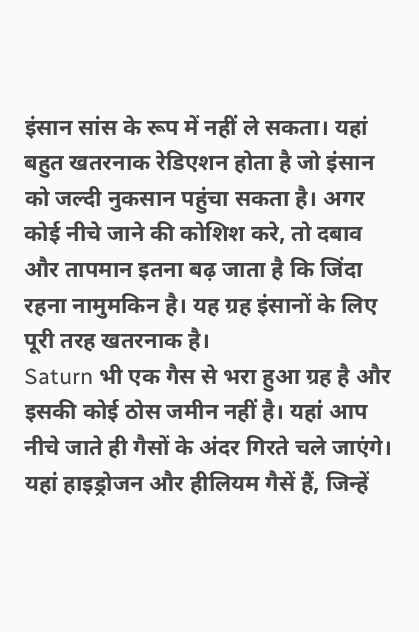इंसान सांस के रूप में नहीं ले सकता। यहां बहुत खतरनाक रेडिएशन होता है जो इंसान को जल्दी नुकसान पहुंचा सकता है। अगर कोई नीचे जाने की कोशिश करे, तो दबाव और तापमान इतना बढ़ जाता है कि जिंदा रहना नामुमकिन है। यह ग्रह इंसानों के लिए पूरी तरह खतरनाक है।
Saturn भी एक गैस से भरा हुआ ग्रह है और इसकी कोई ठोस जमीन नहीं है। यहां आप नीचे जाते ही गैसों के अंदर गिरते चले जाएंगे। यहां हाइड्रोजन और हीलियम गैसें हैं, जिन्हें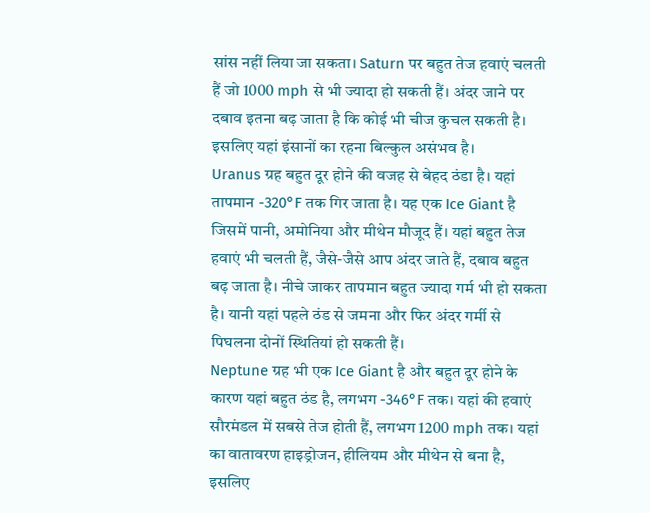सांस नहीं लिया जा सकता। Saturn पर बहुत तेज हवाएं चलती हैं जो 1000 mph से भी ज्यादा हो सकती हैं। अंदर जाने पर दबाव इतना बढ़ जाता है कि कोई भी चीज कुचल सकती है। इसलिए यहां इंसानों का रहना बिल्कुल असंभव है।
Uranus ग्रह बहुत दूर होने की वजह से बेहद ठंडा है। यहां तापमान -320°F तक गिर जाता है। यह एक Ice Giant है जिसमें पानी, अमोनिया और मीथेन मौजूद हैं। यहां बहुत तेज हवाएं भी चलती हैं, जैसे-जैसे आप अंदर जाते हैं, दबाव बहुत बढ़ जाता है। नीचे जाकर तापमान बहुत ज्यादा गर्म भी हो सकता है। यानी यहां पहले ठंड से जमना और फिर अंदर गर्मी से पिघलना दोनों स्थितियां हो सकती हैं।
Neptune ग्रह भी एक Ice Giant है और बहुत दूर होने के कारण यहां बहुत ठंड है, लगभग -346°F तक। यहां की हवाएं सौरमंडल में सबसे तेज होती हैं, लगभग 1200 mph तक। यहां का वातावरण हाइड्रोजन, हीलियम और मीथेन से बना है, इसलिए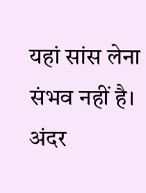यहां सांस लेना संभव नहीं है। अंदर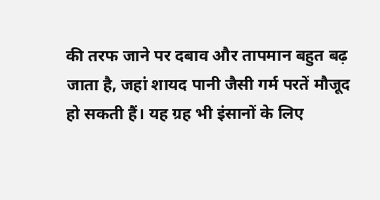की तरफ जाने पर दबाव और तापमान बहुत बढ़ जाता है, जहां शायद पानी जैसी गर्म परतें मौजूद हो सकती हैं। यह ग्रह भी इंसानों के लिए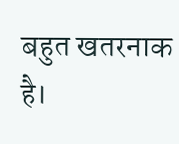बहुत खतरनाक है।